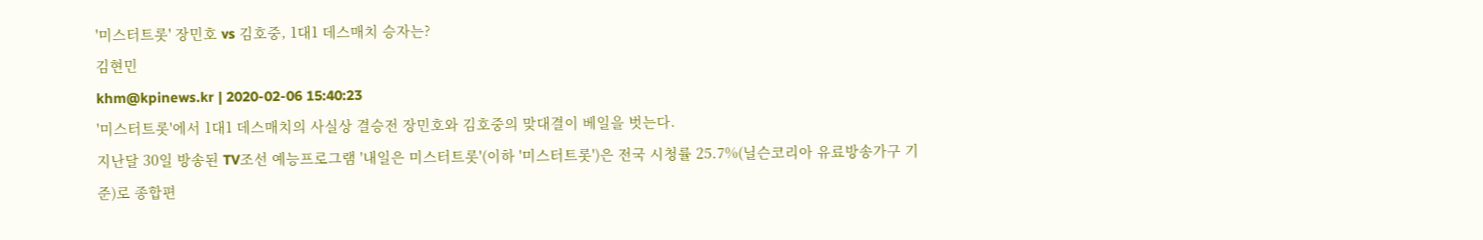'미스터트롯' 장민호 vs 김호중, 1대1 데스매치 승자는?
김현민
khm@kpinews.kr | 2020-02-06 15:40:23
'미스터트롯'에서 1대1 데스매치의 사실상 결승전 장민호와 김호중의 맞대결이 베일을 벗는다.
지난달 30일 방송된 TV조선 예능프로그램 '내일은 미스터트롯'(이하 '미스터트롯')은 전국 시청률 25.7%(닐슨코리아 유료방송가구 기준)로 종합편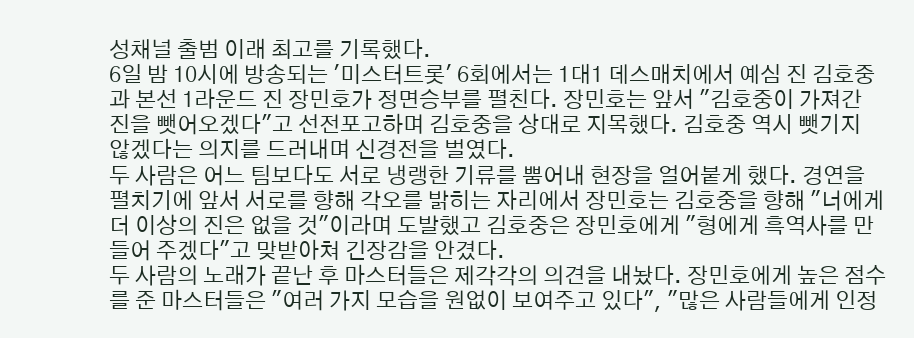성채널 출범 이래 최고를 기록했다.
6일 밤 10시에 방송되는 '미스터트롯' 6회에서는 1대1 데스매치에서 예심 진 김호중과 본선 1라운드 진 장민호가 정면승부를 펼친다. 장민호는 앞서 "김호중이 가져간 진을 뺏어오겠다"고 선전포고하며 김호중을 상대로 지목했다. 김호중 역시 뺏기지 않겠다는 의지를 드러내며 신경전을 벌였다.
두 사람은 어느 팀보다도 서로 냉랭한 기류를 뿜어내 현장을 얼어붙게 했다. 경연을 펼치기에 앞서 서로를 향해 각오를 밝히는 자리에서 장민호는 김호중을 향해 "너에게 더 이상의 진은 없을 것"이라며 도발했고 김호중은 장민호에게 "형에게 흑역사를 만들어 주겠다"고 맞받아쳐 긴장감을 안겼다.
두 사람의 노래가 끝난 후 마스터들은 제각각의 의견을 내놨다. 장민호에게 높은 점수를 준 마스터들은 "여러 가지 모습을 원없이 보여주고 있다", "많은 사람들에게 인정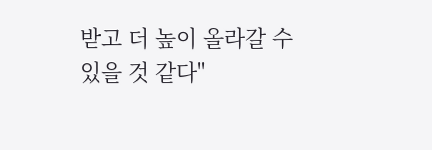받고 더 높이 올라갈 수 있을 것 같다"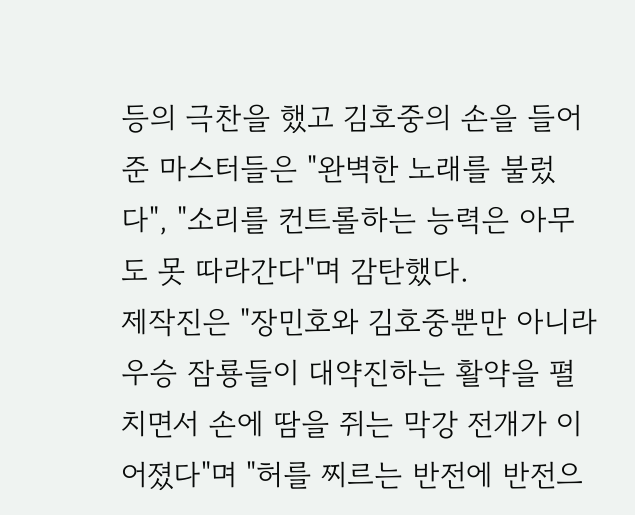등의 극찬을 했고 김호중의 손을 들어준 마스터들은 "완벽한 노래를 불렀다", "소리를 컨트롤하는 능력은 아무도 못 따라간다"며 감탄했다.
제작진은 "장민호와 김호중뿐만 아니라 우승 잠룡들이 대약진하는 활약을 펼치면서 손에 땀을 쥐는 막강 전개가 이어졌다"며 "허를 찌르는 반전에 반전으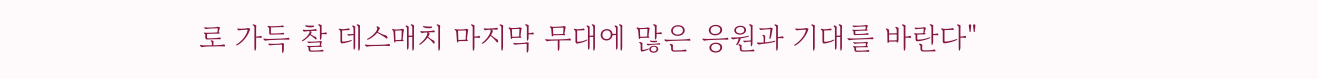로 가득 찰 데스매치 마지막 무대에 많은 응원과 기대를 바란다"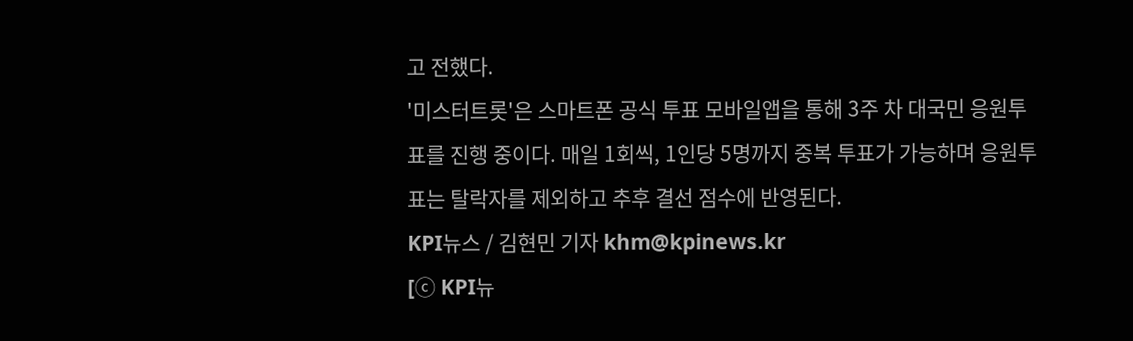고 전했다.
'미스터트롯'은 스마트폰 공식 투표 모바일앱을 통해 3주 차 대국민 응원투표를 진행 중이다. 매일 1회씩, 1인당 5명까지 중복 투표가 가능하며 응원투표는 탈락자를 제외하고 추후 결선 점수에 반영된다.
KPI뉴스 / 김현민 기자 khm@kpinews.kr
[ⓒ KPI뉴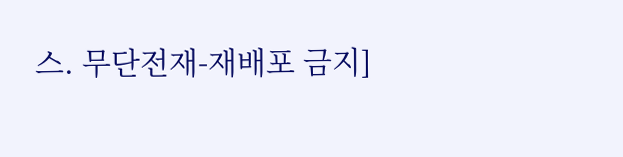스. 무단전재-재배포 금지]